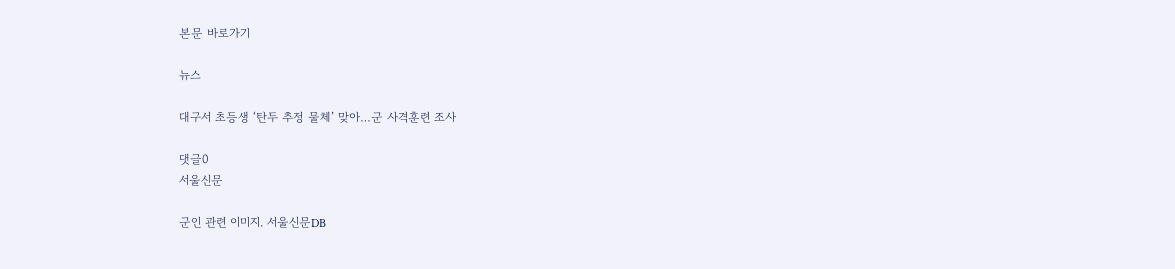본문 바로가기

뉴스

대구서 초등생 ‘탄두 추정 물체’ 맞아…군 사격훈련 조사

댓글0
서울신문

군인 관련 이미지. 서울신문DB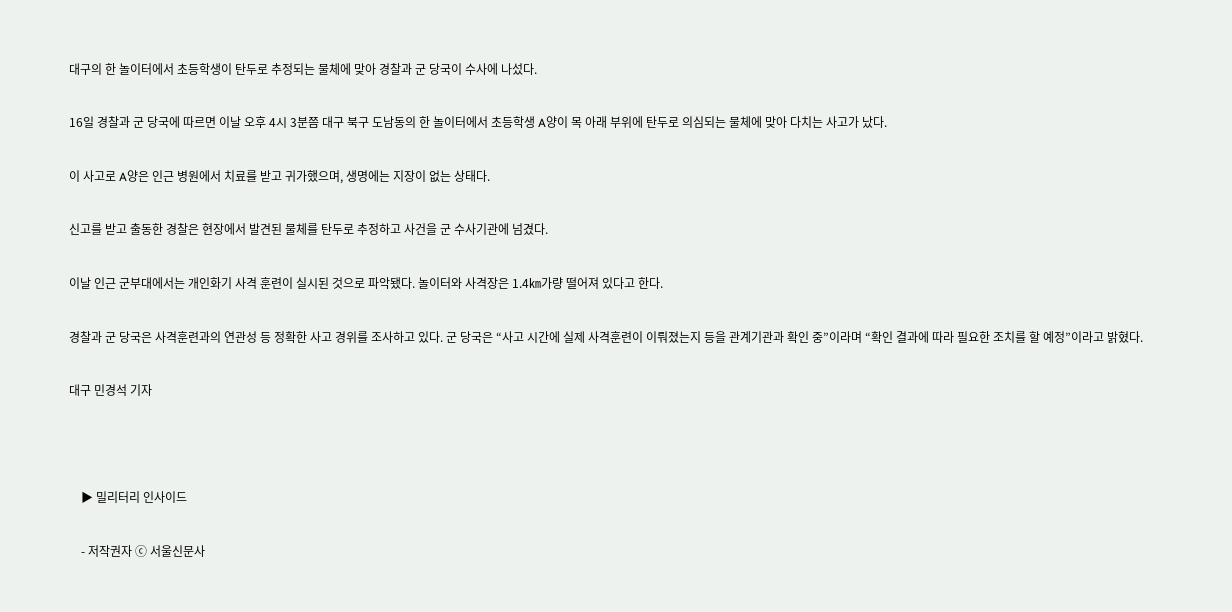대구의 한 놀이터에서 초등학생이 탄두로 추정되는 물체에 맞아 경찰과 군 당국이 수사에 나섰다.

16일 경찰과 군 당국에 따르면 이날 오후 4시 3분쯤 대구 북구 도남동의 한 놀이터에서 초등학생 A양이 목 아래 부위에 탄두로 의심되는 물체에 맞아 다치는 사고가 났다.

이 사고로 A양은 인근 병원에서 치료를 받고 귀가했으며, 생명에는 지장이 없는 상태다.

신고를 받고 출동한 경찰은 현장에서 발견된 물체를 탄두로 추정하고 사건을 군 수사기관에 넘겼다.

이날 인근 군부대에서는 개인화기 사격 훈련이 실시된 것으로 파악됐다. 놀이터와 사격장은 1.4㎞가량 떨어져 있다고 한다.

경찰과 군 당국은 사격훈련과의 연관성 등 정확한 사고 경위를 조사하고 있다. 군 당국은 “사고 시간에 실제 사격훈련이 이뤄졌는지 등을 관계기관과 확인 중”이라며 “확인 결과에 따라 필요한 조치를 할 예정”이라고 밝혔다.

대구 민경석 기자



    ▶ 밀리터리 인사이드

    - 저작권자 ⓒ 서울신문사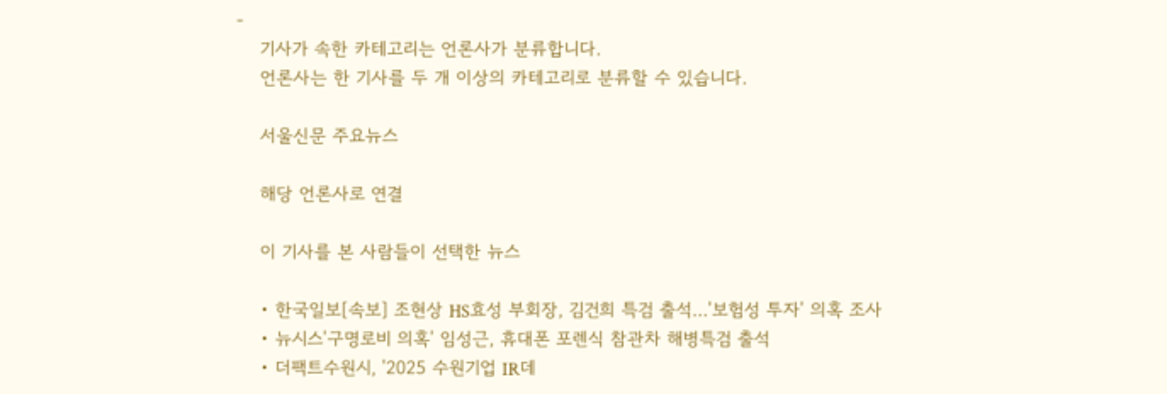-
    기사가 속한 카테고리는 언론사가 분류합니다.
    언론사는 한 기사를 두 개 이상의 카테고리로 분류할 수 있습니다.

    서울신문 주요뉴스

    해당 언론사로 연결

    이 기사를 본 사람들이 선택한 뉴스

    • 한국일보[속보] 조현상 HS효성 부회장, 김건희 특검 출석…'보험성 투자' 의혹 조사
    • 뉴시스'구명로비 의혹' 임성근, 휴대폰 포렌식 참관차 해병특검 출석
    • 더팩트수원시, '2025 수원기업 IR데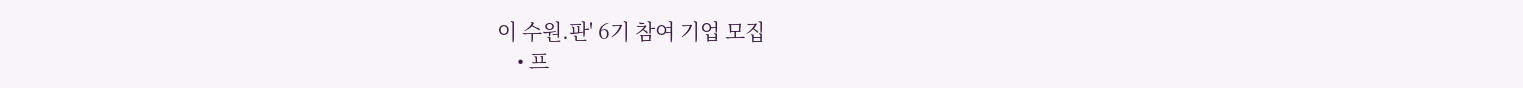이 수원.판' 6기 참여 기업 모집
    • 프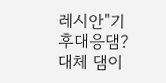레시안"기후대응댐? 대체 댐이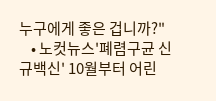누구에게 좋은 겁니까?"
    • 노컷뉴스'폐렴구균 신규백신' 10월부터 어린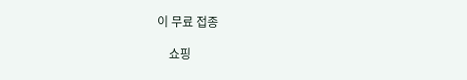이 무료 접종

    쇼핑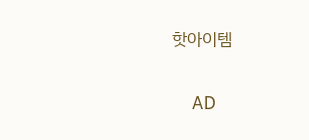핫아이템

    AD